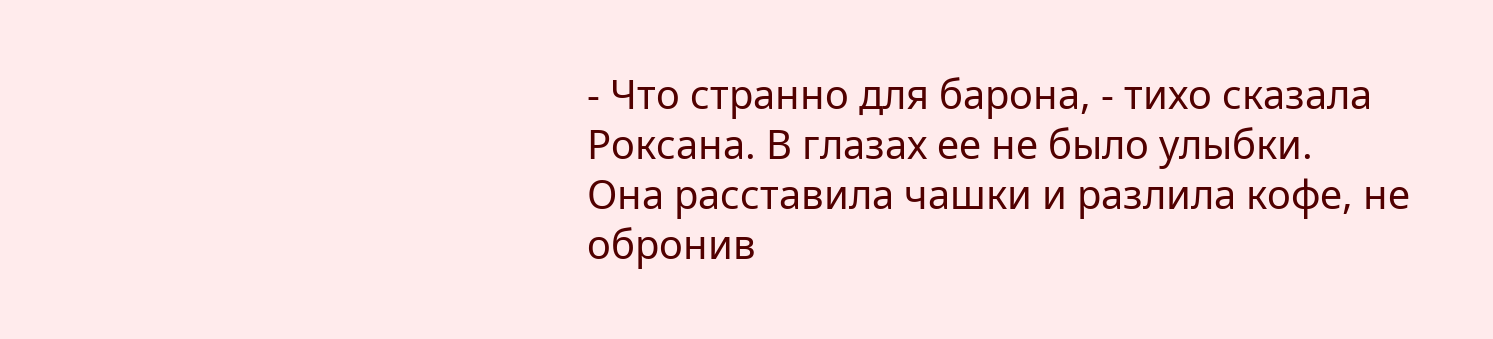- Что странно для барона, - тихо сказала Роксана. В глазах ее не было улыбки.
Она расставила чашки и разлила кофе, не обронив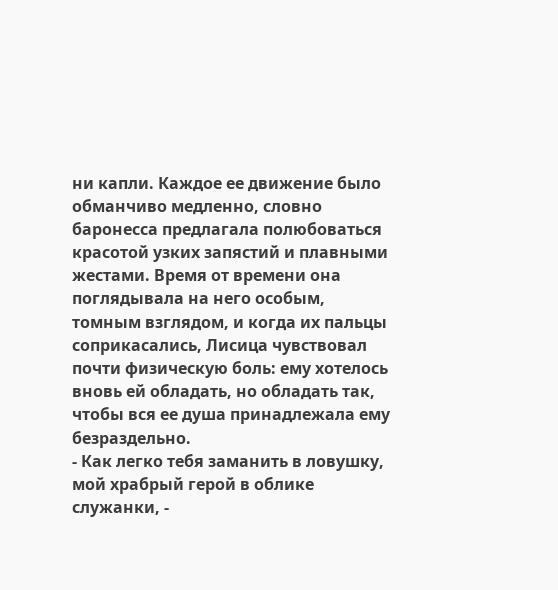ни капли. Каждое ее движение было обманчиво медленно, словно баронесса предлагала полюбоваться красотой узких запястий и плавными жестами. Время от времени она поглядывала на него особым, томным взглядом, и когда их пальцы соприкасались, Лисица чувствовал почти физическую боль: ему хотелось вновь ей обладать, но обладать так, чтобы вся ее душа принадлежала ему безраздельно.
- Как легко тебя заманить в ловушку, мой храбрый герой в облике служанки, -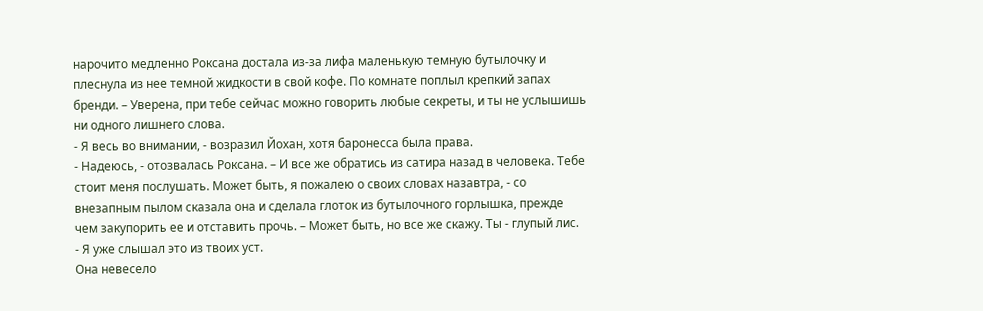нарочито медленно Роксана достала из-за лифа маленькую темную бутылочку и плеснула из нее темной жидкости в свой кофе. По комнате поплыл крепкий запах бренди. – Уверена, при тебе сейчас можно говорить любые секреты, и ты не услышишь ни одного лишнего слова.
- Я весь во внимании, - возразил Йохан, хотя баронесса была права.
- Надеюсь, - отозвалась Роксана. – И все же обратись из сатира назад в человека. Тебе стоит меня послушать. Может быть, я пожалею о своих словах назавтра, - со внезапным пылом сказала она и сделала глоток из бутылочного горлышка, прежде чем закупорить ее и отставить прочь. – Может быть, но все же скажу. Ты - глупый лис.
- Я уже слышал это из твоих уст.
Она невесело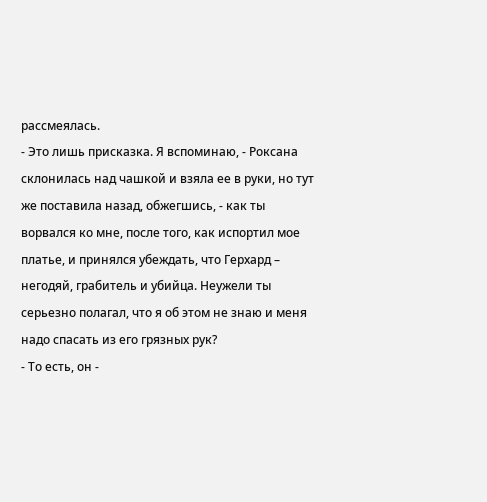рассмеялась.
- Это лишь присказка. Я вспоминаю, - Роксана склонилась над чашкой и взяла ее в руки, но тут же поставила назад, обжегшись, - как ты ворвался ко мне, после того, как испортил мое платье, и принялся убеждать, что Герхард – негодяй, грабитель и убийца. Неужели ты серьезно полагал, что я об этом не знаю и меня надо спасать из его грязных рук?
- То есть, он -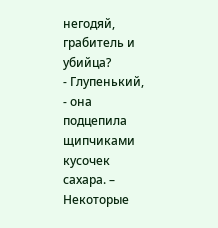негодяй, грабитель и убийца?
- Глупенький, - она подцепила щипчиками кусочек сахара. – Некоторые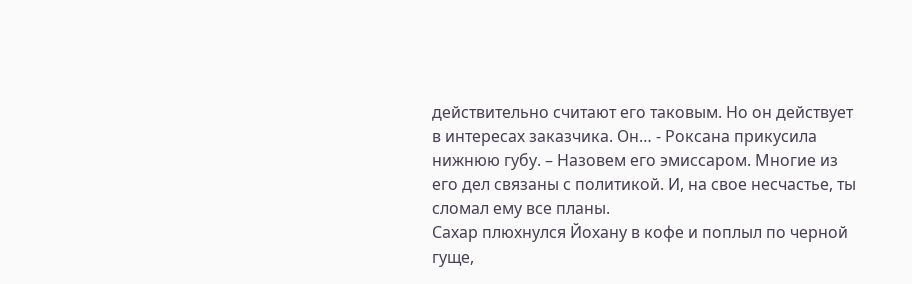действительно считают его таковым. Но он действует в интересах заказчика. Он… - Роксана прикусила нижнюю губу. – Назовем его эмиссаром. Многие из его дел связаны с политикой. И, на свое несчастье, ты сломал ему все планы.
Сахар плюхнулся Йохану в кофе и поплыл по черной гуще,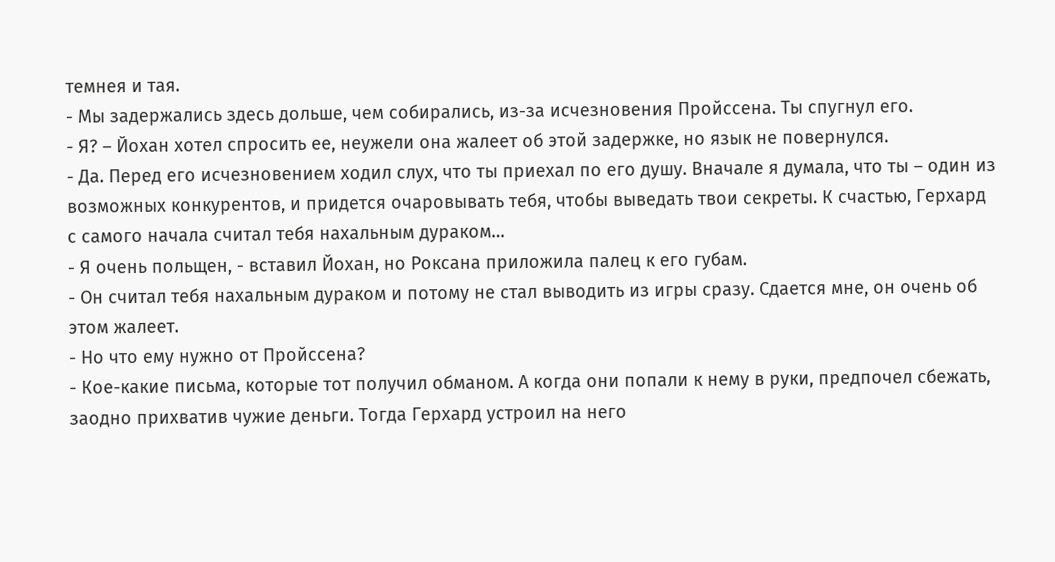темнея и тая.
- Мы задержались здесь дольше, чем собирались, из-за исчезновения Пройссена. Ты спугнул его.
- Я? – Йохан хотел спросить ее, неужели она жалеет об этой задержке, но язык не повернулся.
- Да. Перед его исчезновением ходил слух, что ты приехал по его душу. Вначале я думала, что ты – один из возможных конкурентов, и придется очаровывать тебя, чтобы выведать твои секреты. К счастью, Герхард с самого начала считал тебя нахальным дураком…
- Я очень польщен, - вставил Йохан, но Роксана приложила палец к его губам.
- Он считал тебя нахальным дураком и потому не стал выводить из игры сразу. Сдается мне, он очень об этом жалеет.
- Но что ему нужно от Пройссена?
- Кое-какие письма, которые тот получил обманом. А когда они попали к нему в руки, предпочел сбежать, заодно прихватив чужие деньги. Тогда Герхард устроил на него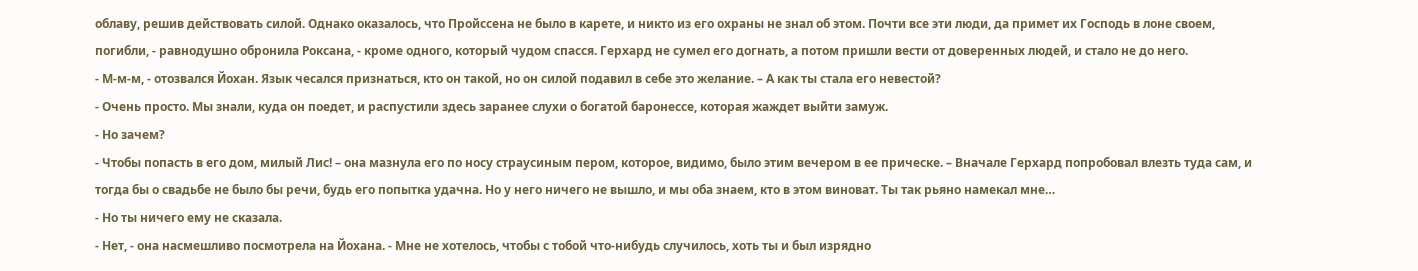облаву, решив действовать силой. Однако оказалось, что Пройссена не было в карете, и никто из его охраны не знал об этом. Почти все эти люди, да примет их Господь в лоне своем, погибли, - равнодушно обронила Роксана, - кроме одного, который чудом спасся. Герхард не сумел его догнать, а потом пришли вести от доверенных людей, и стало не до него.
- М-м-м, - отозвался Йохан. Язык чесался признаться, кто он такой, но он силой подавил в себе это желание. – А как ты стала его невестой?
- Очень просто. Мы знали, куда он поедет, и распустили здесь заранее слухи о богатой баронессе, которая жаждет выйти замуж.
- Но зачем?
- Чтобы попасть в его дом, милый Лис! – она мазнула его по носу страусиным пером, которое, видимо, было этим вечером в ее прическе. – Вначале Герхард попробовал влезть туда сам, и тогда бы о свадьбе не было бы речи, будь его попытка удачна. Но у него ничего не вышло, и мы оба знаем, кто в этом виноват. Ты так рьяно намекал мне…
- Но ты ничего ему не сказала.
- Нет, - она насмешливо посмотрела на Йохана. - Мне не хотелось, чтобы с тобой что-нибудь случилось, хоть ты и был изрядно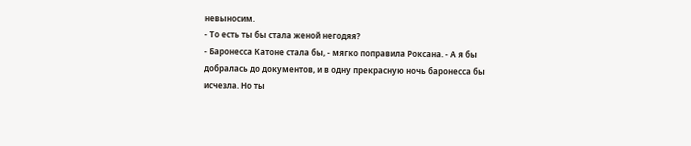невыносим.
- То есть ты бы стала женой негодяя?
- Баронесса Катоне стала бы, - мягко поправила Роксана. - А я бы добралась до документов, и в одну прекрасную ночь баронесса бы исчезла. Но ты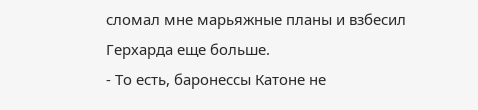сломал мне марьяжные планы и взбесил Герхарда еще больше.
- То есть, баронессы Катоне не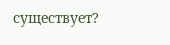существует?